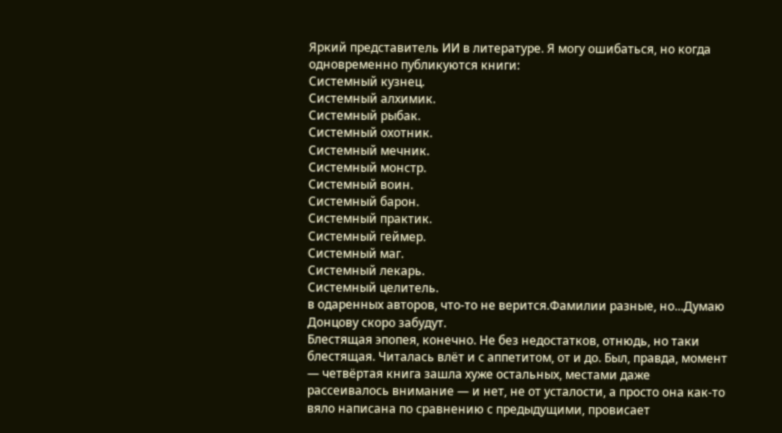Яркий представитель ИИ в литературе. Я могу ошибаться, но когда одновременно публикуются книги:
Системный кузнец.
Системный алхимик.
Системный рыбак.
Системный охотник.
Системный мечник.
Системный монстр.
Системный воин.
Системный барон.
Системный практик.
Системный геймер.
Системный маг.
Системный лекарь.
Системный целитель.
в одаренных авторов, что-то не верится.Фамилии разные, но...Думаю Донцову скоро забудут.
Блестящая эпопея, конечно. Не без недостатков, отнюдь, но таки блестящая. Читалась влёт и с аппетитом, от и до. Был, правда, момент — четвёртая книга зашла хуже остальных, местами даже рассеивалось внимание — и нет, не от усталости, а просто она как-то вяло написана по сравнению с предыдущими, провисает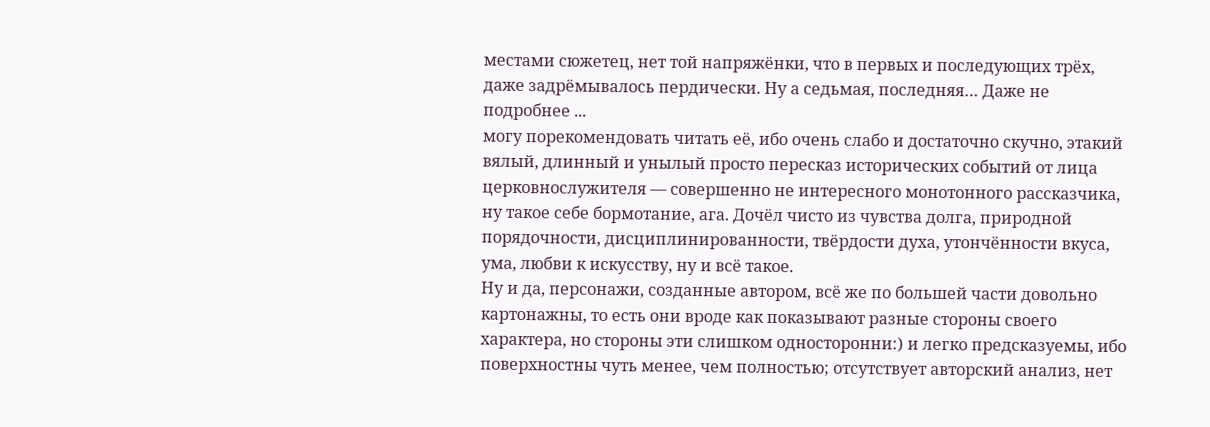местами сюжетец, нет той напряжёнки, что в первых и последующих трёх, даже задрёмывалось пердически. Ну а седьмая, последняя… Даже не
подробнее ...
могу порекомендовать читать её, ибо очень слабо и достаточно скучно, этакий вялый, длинный и унылый просто пересказ исторических событий от лица церковнослужителя — совершенно не интересного монотонного рассказчика, ну такое себе бормотание, ага. Дочёл чисто из чувства долга, природной порядочности, дисциплинированности, твёрдости духа, утончённости вкуса, ума, любви к искусству, ну и всё такое.
Ну и да, персонажи, созданные автором, всё же по большей части довольно картонажны, то есть они вроде как показывают разные стороны своего характера, но стороны эти слишком односторонни:) и легко предсказуемы, ибо поверхностны чуть менее, чем полностью; отсутствует авторский анализ, нет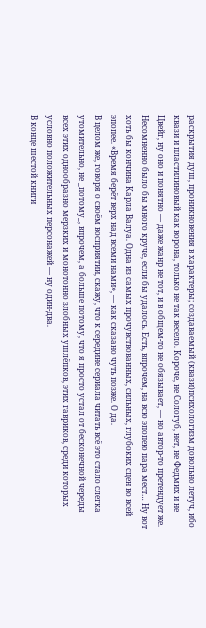раскрытия душ, проникновения в характеры; создаваемый (квази)психологизм довольно летуч, ибо квази и пластилиновый как ворона, только не так весело. Короче, не Сологуб, нет, не Федмих и не Цвейг, ну оно и понятно — даже жанр не тот, и в общем-то не обязывает, — но автор-то претендует же. Несомненно было бы много круче, если бы удалось. Есть, впрочем, на всю эпопею пара мест… Ну вот хоть бы кончина Карла Валуа. Одна из самых прочувствованных, сильных, глубоких сцен во всей эпопее. «Время берёт верх над всеми нами», — как сказано чуть позже. О да.
В целом же, говоря о своём восприятии, скажу, что к середине сериала читать всё это стало слегка утомительно, не _потому_, впрочем, а больше потому, что я просто устал от бесконечной череды всех этих однообразно мерзких и монотонно злобных ушлёпков, этих гавриков, среди которых условно положительных персонажей — ну один-два.
В конце шестой книги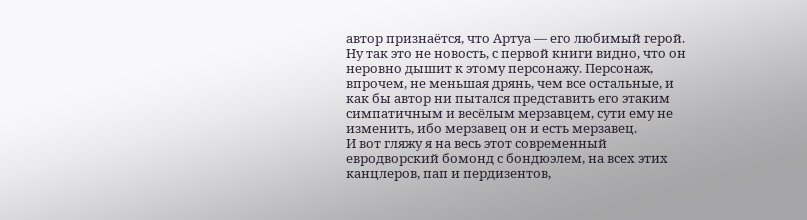автор признаётся, что Артуа — его любимый герой. Ну так это не новость, с первой книги видно, что он неровно дышит к этому персонажу. Персонаж, впрочем, не меньшая дрянь, чем все остальные, и как бы автор ни пытался представить его этаким симпатичным и весёлым мерзавцем, сути ему не изменить, ибо мерзавец он и есть мерзавец.
И вот гляжу я на весь этот современный евродворский бомонд с бондюэлем, на всех этих канцлеров, пап и пердизентов,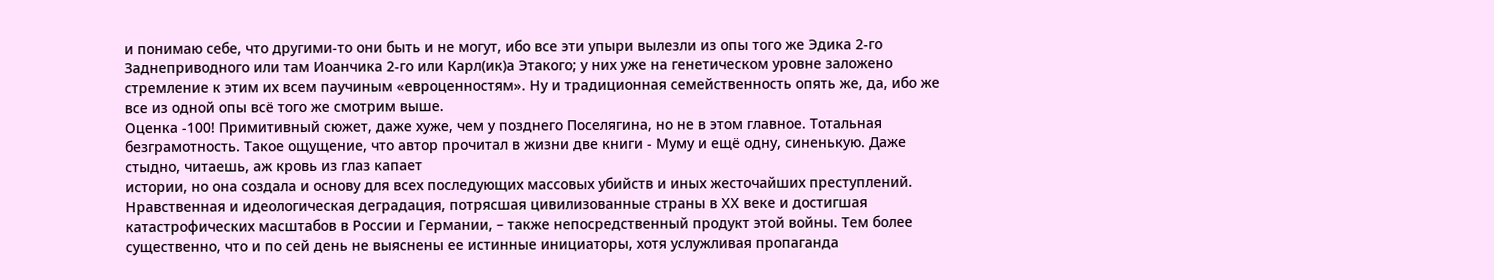и понимаю себе, что другими-то они быть и не могут, ибо все эти упыри вылезли из опы того же Эдика 2-го Заднеприводного или там Иоанчика 2-го или Карл(ик)а Этакого; у них уже на генетическом уровне заложено стремление к этим их всем паучиным «евроценностям». Ну и традиционная семейственность опять же, да, ибо же все из одной опы всё того же смотрим выше.
Оценка -100! Примитивный сюжет, даже хуже, чем у позднего Поселягина, но не в этом главное. Тотальная безграмотность. Такое ощущение, что автор прочитал в жизни две книги - Муму и ещё одну, синенькую. Даже стыдно, читаешь, аж кровь из глаз капает
истории, но она создала и основу для всех последующих массовых убийств и иных жесточайших преступлений. Нравственная и идеологическая деградация, потрясшая цивилизованные страны в ХХ веке и достигшая катастрофических масштабов в России и Германии, – также непосредственный продукт этой войны. Тем более существенно, что и по сей день не выяснены ее истинные инициаторы, хотя услужливая пропаганда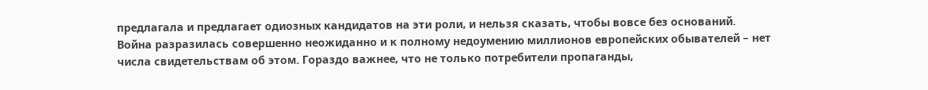предлагала и предлагает одиозных кандидатов на эти роли, и нельзя сказать, чтобы вовсе без оснований.
Война разразилась совершенно неожиданно и к полному недоумению миллионов европейских обывателей – нет числа свидетельствам об этом. Гораздо важнее, что не только потребители пропаганды,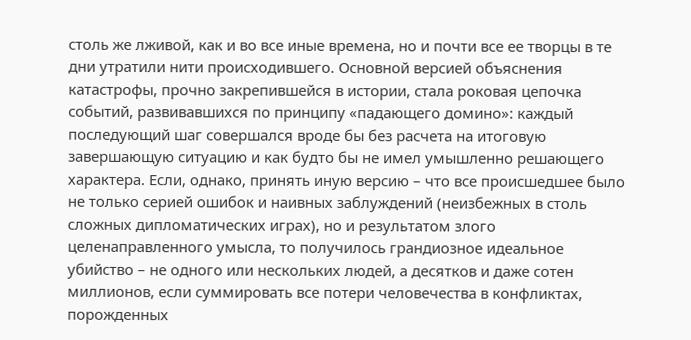столь же лживой, как и во все иные времена, но и почти все ее творцы в те дни утратили нити происходившего. Основной версией объяснения катастрофы, прочно закрепившейся в истории, стала роковая цепочка событий, развивавшихся по принципу «падающего домино»: каждый последующий шаг совершался вроде бы без расчета на итоговую завершающую ситуацию и как будто бы не имел умышленно решающего характера. Если, однако, принять иную версию – что все происшедшее было не только серией ошибок и наивных заблуждений (неизбежных в столь сложных дипломатических играх), но и результатом злого целенаправленного умысла, то получилось грандиозное идеальное убийство – не одного или нескольких людей, а десятков и даже сотен миллионов, если суммировать все потери человечества в конфликтах, порожденных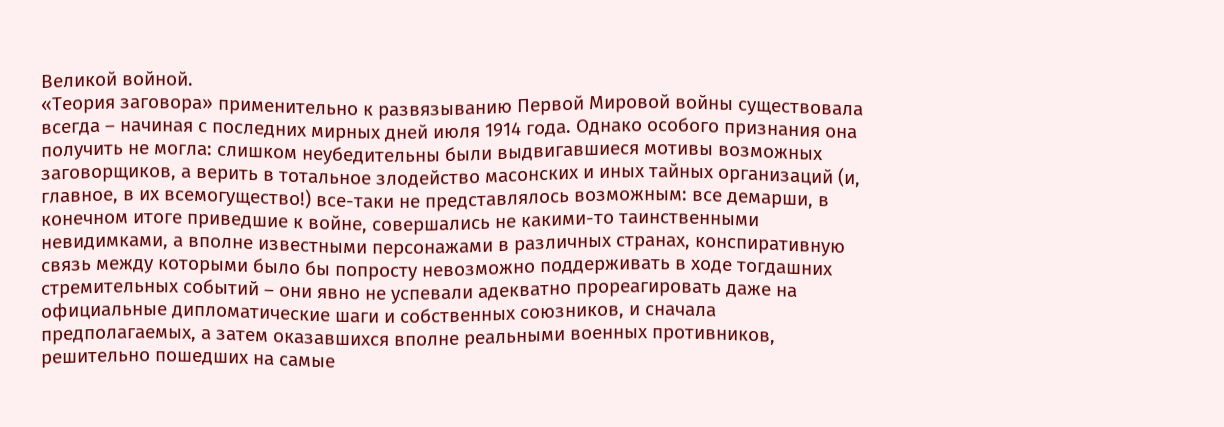Великой войной.
«Теория заговора» применительно к развязыванию Первой Мировой войны существовала всегда – начиная с последних мирных дней июля 1914 года. Однако особого признания она получить не могла: слишком неубедительны были выдвигавшиеся мотивы возможных заговорщиков, а верить в тотальное злодейство масонских и иных тайных организаций (и, главное, в их всемогущество!) все-таки не представлялось возможным: все демарши, в конечном итоге приведшие к войне, совершались не какими-то таинственными невидимками, а вполне известными персонажами в различных странах, конспиративную связь между которыми было бы попросту невозможно поддерживать в ходе тогдашних стремительных событий – они явно не успевали адекватно прореагировать даже на официальные дипломатические шаги и собственных союзников, и сначала предполагаемых, а затем оказавшихся вполне реальными военных противников, решительно пошедших на самые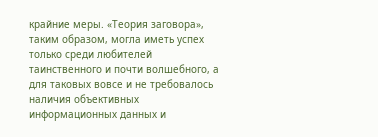крайние меры. «Теория заговора», таким образом, могла иметь успех только среди любителей таинственного и почти волшебного, а для таковых вовсе и не требовалось наличия объективных информационных данных и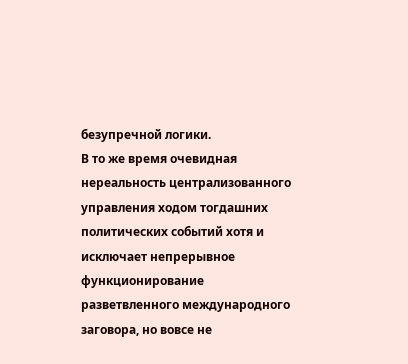безупречной логики.
В то же время очевидная нереальность централизованного управления ходом тогдашних политических событий хотя и исключает непрерывное функционирование разветвленного международного заговора, но вовсе не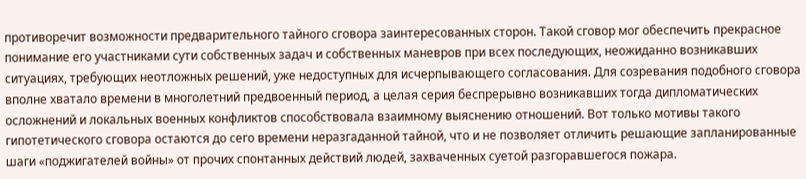противоречит возможности предварительного тайного сговора заинтересованных сторон. Такой сговор мог обеспечить прекрасное понимание его участниками сути собственных задач и собственных маневров при всех последующих, неожиданно возникавших ситуациях, требующих неотложных решений, уже недоступных для исчерпывающего согласования. Для созревания подобного сговора вполне хватало времени в многолетний предвоенный период, а целая серия беспрерывно возникавших тогда дипломатических осложнений и локальных военных конфликтов способствовала взаимному выяснению отношений. Вот только мотивы такого гипотетического сговора остаются до сего времени неразгаданной тайной, что и не позволяет отличить решающие запланированные шаги «поджигателей войны» от прочих спонтанных действий людей, захваченных суетой разгоравшегося пожара.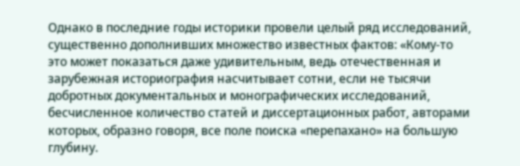Однако в последние годы историки провели целый ряд исследований, существенно дополнивших множество известных фактов: «Кому-то это может показаться даже удивительным, ведь отечественная и зарубежная историография насчитывает сотни, если не тысячи добротных документальных и монографических исследований, бесчисленное количество статей и диссертационных работ, авторами которых, образно говоря, все поле поиска «перепахано» на большую глубину.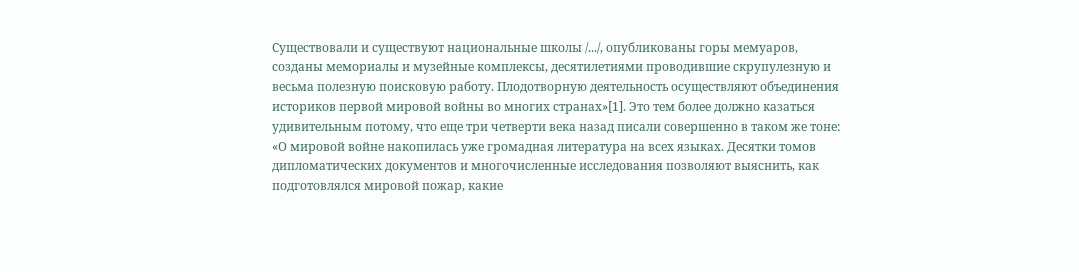Существовали и существуют национальные школы /.../, опубликованы горы мемуаров, созданы мемориалы и музейные комплексы, десятилетиями проводившие скрупулезную и весьма полезную поисковую работу. Плодотворную деятельность осуществляют объединения историков первой мировой войны во многих странах»[1]. Это тем более должно казаться удивительным потому, что еще три четверти века назад писали совершенно в таком же тоне: «О мировой войне накопилась уже громадная литература на всех языках. Десятки томов дипломатических документов и многочисленные исследования позволяют выяснить, как подготовлялся мировой пожар, какие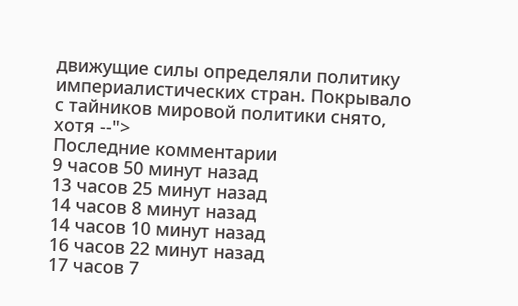движущие силы определяли политику империалистических стран. Покрывало с тайников мировой политики снято, хотя --">
Последние комментарии
9 часов 50 минут назад
13 часов 25 минут назад
14 часов 8 минут назад
14 часов 10 минут назад
16 часов 22 минут назад
17 часов 7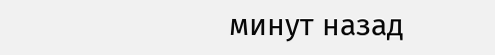минут назад